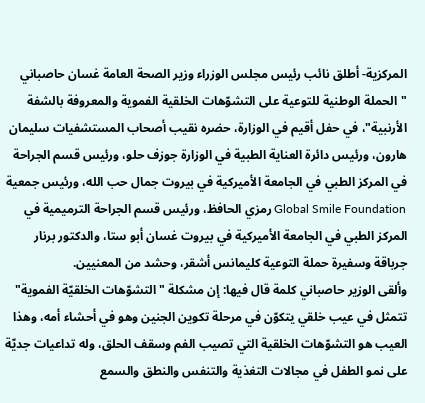المركزية- أطلق نائب رئيس مجلس الوزراء وزير الصحة العامة غسان حاصباني "الحملة الوطنية للتوعية على التشوّهات الخلقية الفموية والمعروفة بالشفة الأرنبية"، في حفل أقيم في الوزارة، حضره نقيب أصحاب المستشفيات سليمان هارون، ورئيس دائرة العناية الطبية في الوزارة جوزف حلو، ورئيس قسم الجراحة في المركز الطبي في الجامعة الأميركية في بيروت جمال حب الله، ورئيس جمعية Global Smile Foundation رمزي الحافظ، ورئيس قسم الجراحة الترميمية في المركز الطبي في الجامعة الأميركية في بيروت غسان أبو ستا، والدكتور برنار جرباقة وسفيرة حملة التوعية كليمانس أشقر، وحشد من المعنيين.
وألقى الوزير حاصباني كلمة قال فيها: إن مشكلة "التشوّهات الخلقيّة الفموية" تتمثل في عيب خلقي يتكوّن في مرحلة تكوين الجنين وهو في أحشاء أمه، وهذا العيب هو التشوّهات الخلقية التي تصيب الفم وسقف الحلق، وله تداعيات جديّة على نمو الطفل في مجالات التغذية والتنفس والنطق والسمع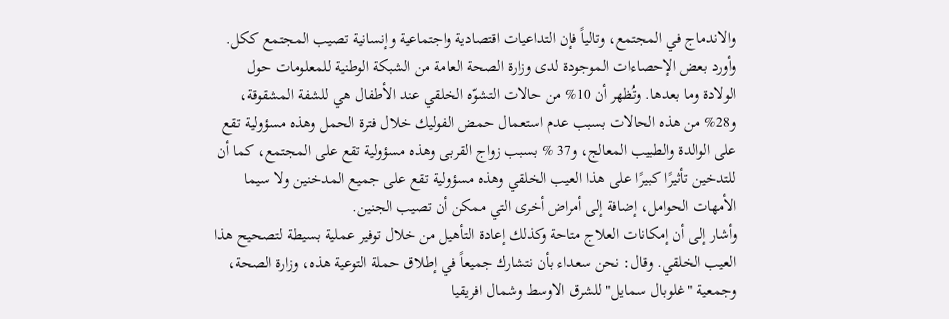والاندماج في المجتمع، وتالياً فإن التداعيات اقتصادية واجتماعية وإنسانية تصيب المجتمع ككل.
وأورد بعض الإحصاءات الموجودة لدى وزارة الصحة العامة من الشبكة الوطنية للمعلومات حول الولادة وما بعدها. وتُظهر أن 10% من حالات التشوّه الخلقي عند الأطفال هي للشفة المشقوقة، و28% من هذه الحالات بسبب عدم استعمال حمض الفوليك خلال فترة الحمل وهذه مسؤولية تقع على الوالدة والطبيب المعالج، و37 % بسبب زواج القربى وهذه مسؤولية تقع على المجتمع، كما أن للتدخين تأثيرًا كبيرًا على هذا العيب الخلقي وهذه مسؤولية تقع على جميع المدخنين ولا سيما الأمهات الحوامل، إضافة إلى أمراض أخرى التي ممكن أن تصيب الجنين.
وأشار إلى أن إمكانات العلاج متاحة وكذلك إعادة التأهيل من خلال توفير عملية بسيطة لتصحيح هذا العيب الخلقي. وقال: نحن سعداء بأن نتشارك جميعاً في إطلاق حملة التوعية هذه، وزارة الصحة، وجمعية "غلوبال سمايل" للشرق الاوسط وشمال افريقيا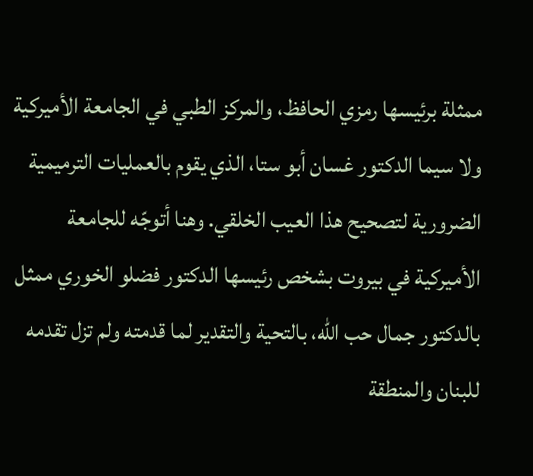ممثلة برئيسها رمزي الحافظ، والمركز الطبي في الجامعة الأميركية ولا سيما الدكتور غسان أبو ستا، الذي يقوم بالعمليات الترميمية الضرورية لتصحيح هذا العيب الخلقي. وهنا أتوجّه للجامعة الأميركية في بيروت بشخص رئيسها الدكتور فضلو الخوري ممثل بالدكتور جمال حب الله، بالتحية والتقدير لما قدمته ولم تزل تقدمه للبنان والمنطقة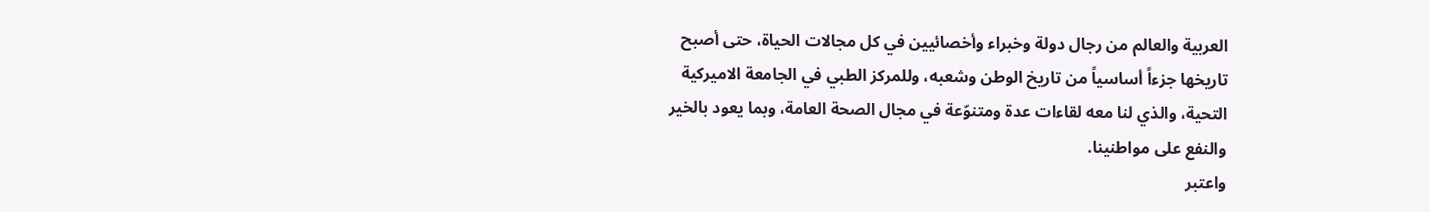العربية والعالم من رجال دولة وخبراء وأخصائيين في كل مجالات الحياة، حتى أصبح تاريخها جزءاً أساسياً من تاريخ الوطن وشعبه، وللمركز الطبي في الجامعة الاميركية التحية، والذي لنا معه لقاءات عدة ومتنوّعة في مجال الصحة العامة، وبما يعود بالخير والنفع على مواطنينا.
واعتبر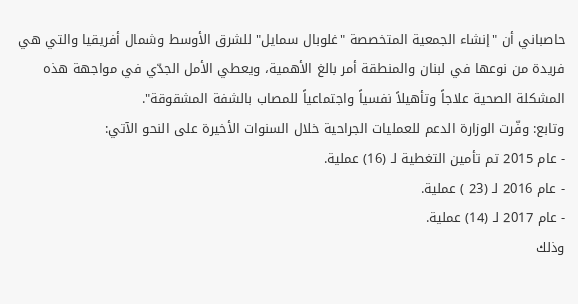حاصباني أن "إنشاء الجمعية المتخصصة "غلوبال سمايل" للشرق الأوسط وشمال أفريقيا والتي هي فريدة من نوعها في لبنان والمنطقة أمر بالغ الأهمية، ويعطي الأمل الجدّي في مواجهة هذه المشكلة الصحية علاجاً وتأهيلاً نفسياً واجتماعياً للمصاب بالشفة المشقوقة".
وتابع: وفّرت الوزارة الدعم للعمليات الجراحية خلال السنوات الأخيرة على النحو الآتي:
- عام 2015 تم تأمين التغطية لـ (16) عملية.
- عام 2016 لـ (23 ) عملية.
- عام 2017 لـ (14) عملية.
وذلك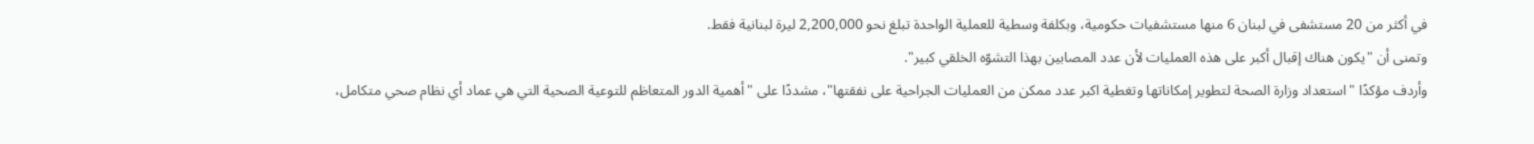في أكثر من 20 مستشفى في لبنان 6 منها مستشفيات حكومية، وبكلفة وسطية للعملية الواحدة تبلغ نحو 2,200,000 ليرة لبنانية فقط.
وتمنى أن "يكون هناك إقبال أكبر على هذه العمليات لأن عدد المصابين بهذا التشوّه الخلقي كبير".
وأردف مؤكدًا "استعداد وزارة الصحة لتطوير إمكاناتها وتغطية اكبر عدد ممكن من العمليات الجراحية على نفقتها"، مشددًا على "أهمية الدور المتعاظم للتوعية الصحية التي هي عماد أي نظام صحي متكامل،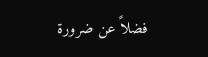فضلاً عن ضرورة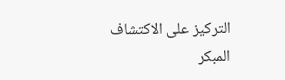التركيز على الاكتشاف المبكر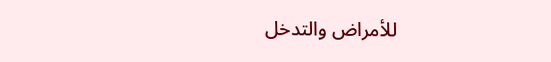للأمراض والتدخل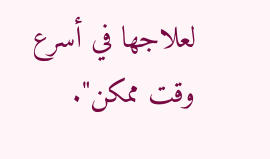لعلاجها في أسرع وقت ممكن".